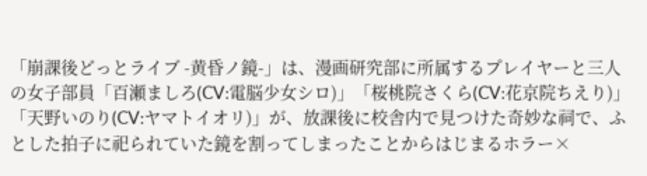「崩課後どっとライブ -黄昏ノ鏡-」は、漫画研究部に所属するプレイヤーと三人の女子部員「百瀬ましろ(CV:電脳少女シロ)」「桜桃院さくら(CV:花京院ちえり)」「天野いのり(CV:ヤマトイオリ)」が、放課後に校舎内で見つけた奇妙な祠で、ふとした拍子に祀られていた鏡を割ってしまったことからはじまるホラー×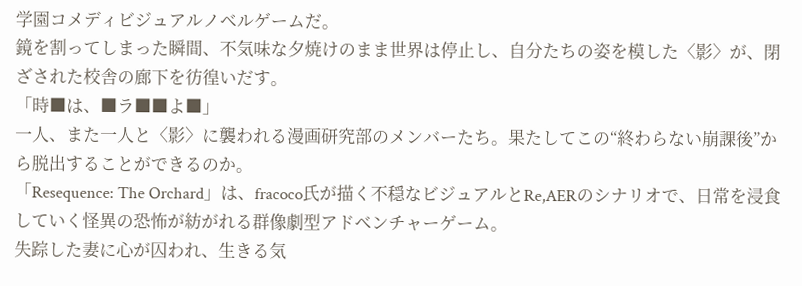学園コメディビジュアルノベルゲームだ。
鏡を割ってしまった瞬間、不気味な夕焼けのまま世界は停止し、自分たちの姿を模した〈影〉が、閉ざされた校舎の廊下を彷徨いだす。
「時■は、■ラ■■よ■」
一人、また一人と〈影〉に襲われる漫画研究部のメンバーたち。果たしてこの“終わらない崩課後”から脱出することができるのか。
「Resequence: The Orchard」は、fracoco氏が描く不穏なビジュアルとRe,AERのシナリオで、日常を浸食していく怪異の恐怖が紡がれる群像劇型アドベンチャーゲーム。
失踪した妻に心が囚われ、生きる気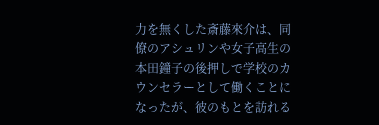力を無くした斎藤來介は、同僚のアシュリンや女子高生の本田鐘子の後押しで学校のカウンセラーとして働くことになったが、彼のもとを訪れる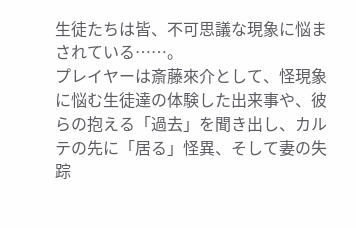生徒たちは皆、不可思議な現象に悩まされている……。
プレイヤーは斎藤來介として、怪現象に悩む生徒達の体験した出来事や、彼らの抱える「過去」を聞き出し、カルテの先に「居る」怪異、そして妻の失踪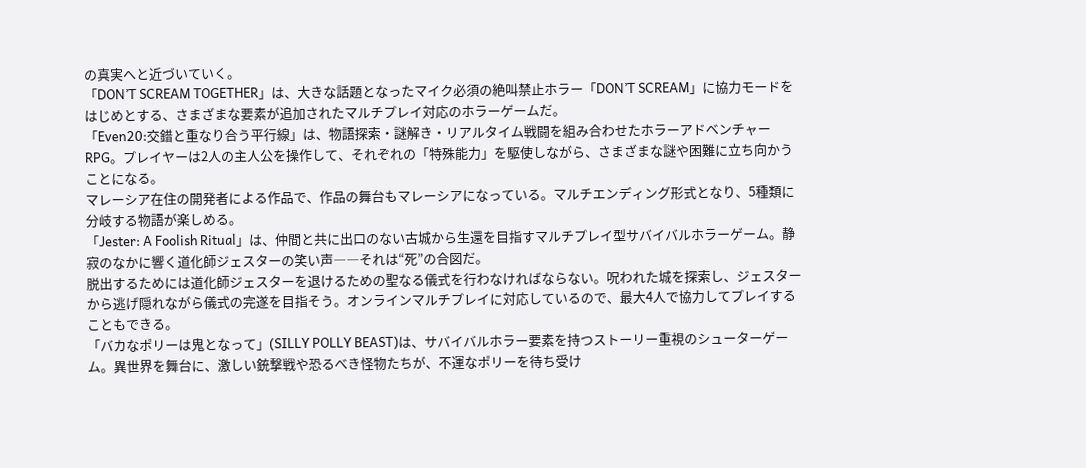の真実へと近づいていく。
「DON’T SCREAM TOGETHER」は、大きな話題となったマイク必須の絶叫禁止ホラー「DON’T SCREAM」に協力モードをはじめとする、さまざまな要素が追加されたマルチプレイ対応のホラーゲームだ。
「Even20:交錯と重なり合う平行線」は、物語探索・謎解き・リアルタイム戦闘を組み合わせたホラーアドベンチャーRPG。プレイヤーは2人の主人公を操作して、それぞれの「特殊能力」を駆使しながら、さまざまな謎や困難に立ち向かうことになる。
マレーシア在住の開発者による作品で、作品の舞台もマレーシアになっている。マルチエンディング形式となり、5種類に分岐する物語が楽しめる。
「Jester: A Foolish Ritual」は、仲間と共に出口のない古城から生還を目指すマルチプレイ型サバイバルホラーゲーム。静寂のなかに響く道化師ジェスターの笑い声――それは“死”の合図だ。
脱出するためには道化師ジェスターを退けるための聖なる儀式を行わなければならない。呪われた城を探索し、ジェスターから逃げ隠れながら儀式の完遂を目指そう。オンラインマルチプレイに対応しているので、最大4人で協力してプレイすることもできる。
「バカなポリーは鬼となって」(SILLY POLLY BEAST)は、サバイバルホラー要素を持つストーリー重視のシューターゲーム。異世界を舞台に、激しい銃撃戦や恐るべき怪物たちが、不運なポリーを待ち受け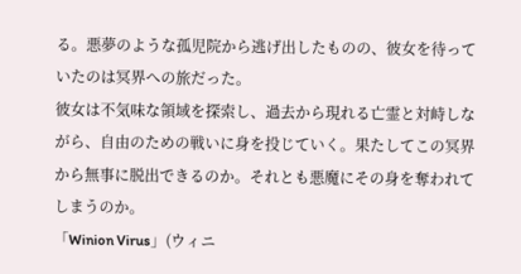る。悪夢のような孤児院から逃げ出したものの、彼女を待っていたのは冥界への旅だった。
彼女は不気味な領域を探索し、過去から現れる亡霊と対峙しながら、自由のための戦いに身を投じていく。果たしてこの冥界から無事に脱出できるのか。それとも悪魔にその身を奪われてしまうのか。
「Winion Virus」(ウィニ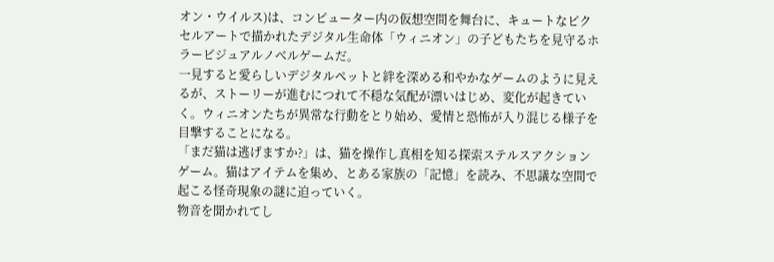オン・ウイルス)は、コンピューター内の仮想空間を舞台に、キュートなピクセルアートで描かれたデジタル生命体「ウィニオン」の子どもたちを見守るホラービジュアルノベルゲームだ。
一見すると愛らしいデジタルペットと絆を深める和やかなゲームのように見えるが、ストーリーが進むにつれて不穏な気配が漂いはじめ、変化が起きていく。ウィニオンたちが異常な行動をとり始め、愛情と恐怖が入り混じる様子を目撃することになる。
「まだ猫は逃げますか?」は、猫を操作し真相を知る探索ステルスアクションゲーム。猫はアイテムを集め、とある家族の「記憶」を読み、不思議な空間で起こる怪奇現象の謎に迫っていく。
物音を聞かれてし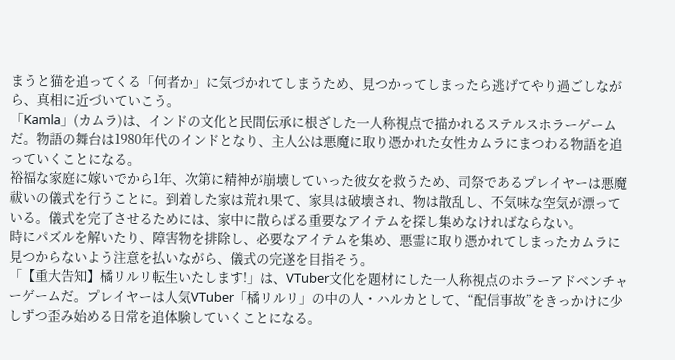まうと猫を追ってくる「何者か」に気づかれてしまうため、見つかってしまったら逃げてやり過ごしながら、真相に近づいていこう。
「Kamla」(カムラ)は、インドの文化と民間伝承に根ざした一人称視点で描かれるステルスホラーゲームだ。物語の舞台は1980年代のインドとなり、主人公は悪魔に取り憑かれた女性カムラにまつわる物語を追っていくことになる。
裕福な家庭に嫁いでから1年、次第に精神が崩壊していった彼女を救うため、司祭であるプレイヤーは悪魔祓いの儀式を行うことに。到着した家は荒れ果て、家具は破壊され、物は散乱し、不気味な空気が漂っている。儀式を完了させるためには、家中に散らばる重要なアイテムを探し集めなければならない。
時にパズルを解いたり、障害物を排除し、必要なアイテムを集め、悪霊に取り憑かれてしまったカムラに見つからないよう注意を払いながら、儀式の完遂を目指そう。
「【重大告知】橘リルリ転生いたします!」は、VTuber文化を題材にした一人称視点のホラーアドベンチャーゲームだ。プレイヤーは人気VTuber「橘リルリ」の中の人・ハルカとして、“配信事故”をきっかけに少しずつ歪み始める日常を追体験していくことになる。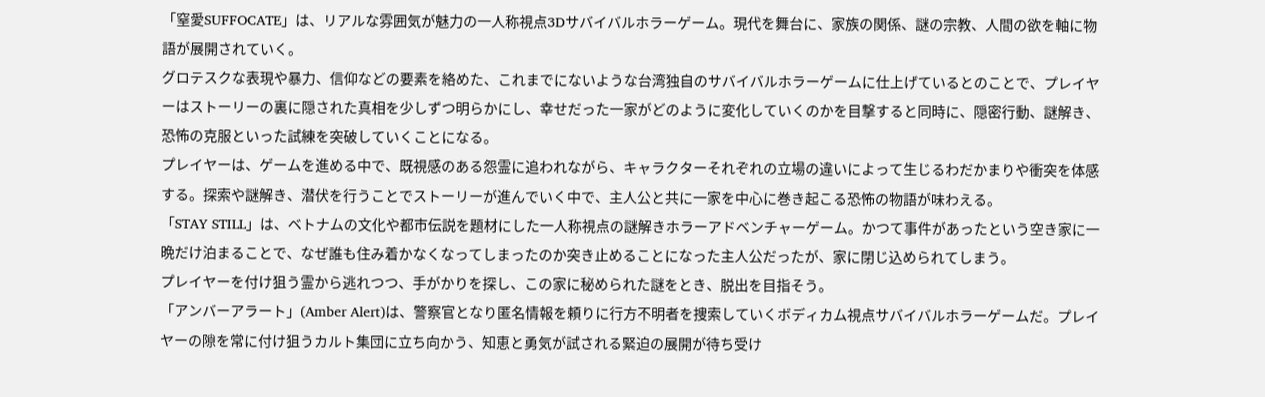「窒愛SUFFOCATE」は、リアルな雰囲気が魅力の一人称視点3Dサバイバルホラーゲーム。現代を舞台に、家族の関係、謎の宗教、人間の欲を軸に物語が展開されていく。
グロテスクな表現や暴力、信仰などの要素を絡めた、これまでにないような台湾独自のサバイバルホラーゲームに仕上げているとのことで、プレイヤーはストーリーの裏に隠された真相を少しずつ明らかにし、幸せだった一家がどのように変化していくのかを目撃すると同時に、隠密行動、謎解き、恐怖の克服といった試練を突破していくことになる。
プレイヤーは、ゲームを進める中で、既視感のある怨霊に追われながら、キャラクターそれぞれの立場の違いによって生じるわだかまりや衝突を体感する。探索や謎解き、潜伏を行うことでストーリーが進んでいく中で、主人公と共に一家を中心に巻き起こる恐怖の物語が味わえる。
「STAY STILL」は、ベトナムの文化や都市伝説を題材にした一人称視点の謎解きホラーアドベンチャーゲーム。かつて事件があったという空き家に一晩だけ泊まることで、なぜ誰も住み着かなくなってしまったのか突き止めることになった主人公だったが、家に閉じ込められてしまう。
プレイヤーを付け狙う霊から逃れつつ、手がかりを探し、この家に秘められた謎をとき、脱出を目指そう。
「アンバーアラート」(Amber Alert)は、警察官となり匿名情報を頼りに行方不明者を捜索していくボディカム視点サバイバルホラーゲームだ。プレイヤーの隙を常に付け狙うカルト集団に立ち向かう、知恵と勇気が試される緊迫の展開が待ち受け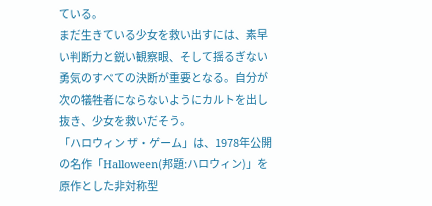ている。
まだ生きている少女を救い出すには、素早い判断力と鋭い観察眼、そして揺るぎない勇気のすべての決断が重要となる。自分が次の犠牲者にならないようにカルトを出し抜き、少女を救いだそう。
「ハロウィン ザ・ゲーム」は、1978年公開の名作「Halloween(邦題:ハロウィン)」を原作とした非対称型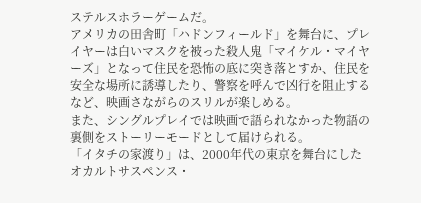ステルスホラーゲームだ。
アメリカの田舎町「ハドンフィールド」を舞台に、プレイヤーは白いマスクを被った殺人鬼「マイケル・マイヤーズ」となって住民を恐怖の底に突き落とすか、住民を安全な場所に誘導したり、警察を呼んで凶行を阻止するなど、映画さながらのスリルが楽しめる。
また、シングルプレイでは映画で語られなかった物語の裏側をストーリーモードとして届けられる。
「イタチの家渡り」は、2000年代の東京を舞台にしたオカルトサスペンス・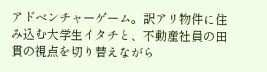アドベンチャーゲーム。訳アリ物件に住み込む大学生イタチと、不動産社員の田貫の視点を切り替えながら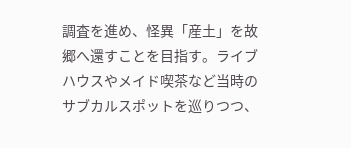調査を進め、怪異「産土」を故郷へ還すことを目指す。ライブハウスやメイド喫茶など当時のサブカルスポットを巡りつつ、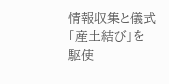情報収集と儀式「産土結び」を駆使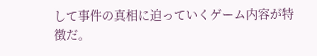して事件の真相に迫っていくゲーム内容が特徴だ。